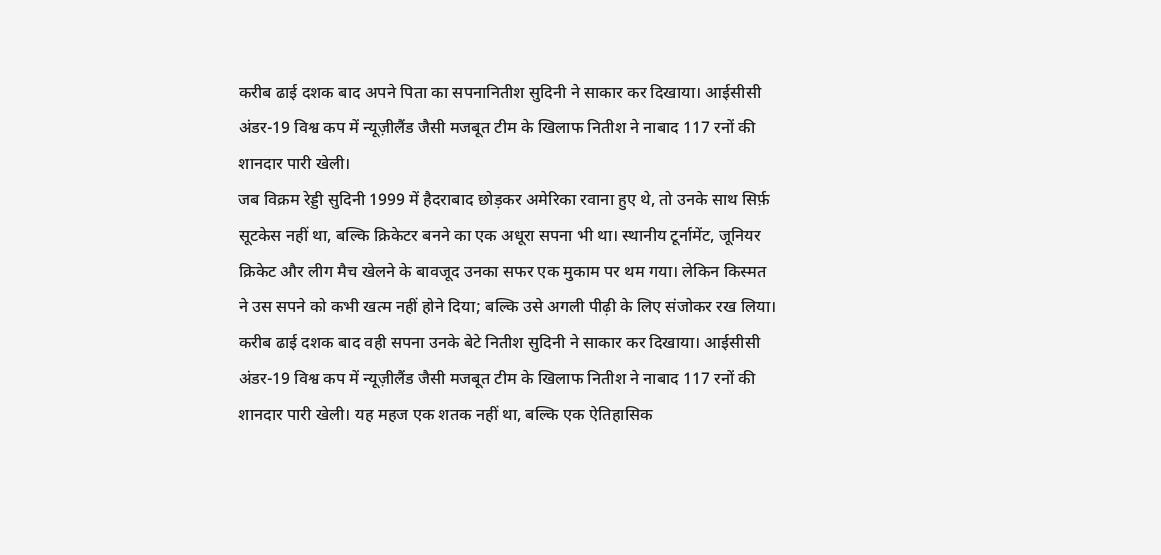करीब ढाई दशक बाद अपने पिता का सपनानितीश सुदिनी ने साकार कर दिखाया। आईसीसी अंडर-19 विश्व कप में न्यूज़ीलैंड जैसी मजबूत टीम के खिलाफ नितीश ने नाबाद 117 रनों की शानदार पारी खेली।
जब विक्रम रेड्डी सुदिनी 1999 में हैदराबाद छोड़कर अमेरिका रवाना हुए थे, तो उनके साथ सिर्फ़ सूटकेस नहीं था, बल्कि क्रिकेटर बनने का एक अधूरा सपना भी था। स्थानीय टूर्नामेंट, जूनियर क्रिकेट और लीग मैच खेलने के बावजूद उनका सफर एक मुकाम पर थम गया। लेकिन किस्मत ने उस सपने को कभी खत्म नहीं होने दिया; बल्कि उसे अगली पीढ़ी के लिए संजोकर रख लिया।
करीब ढाई दशक बाद वही सपना उनके बेटे नितीश सुदिनी ने साकार कर दिखाया। आईसीसी अंडर-19 विश्व कप में न्यूज़ीलैंड जैसी मजबूत टीम के खिलाफ नितीश ने नाबाद 117 रनों की शानदार पारी खेली। यह महज एक शतक नहीं था, बल्कि एक ऐतिहासिक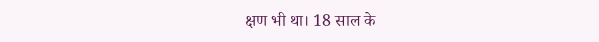क्षण भी था। 18 साल के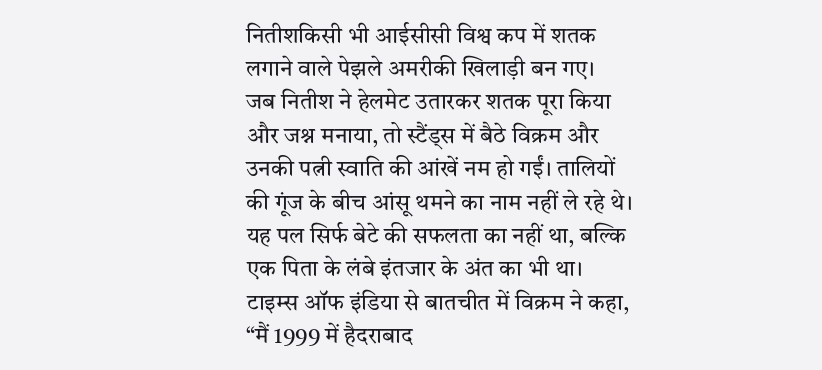नितीशकिसी भी आईसीसी विश्व कप में शतक लगाने वाले पेझले अमरीकी खिलाड़ी बन गए।
जब नितीश ने हेलमेट उतारकर शतक पूरा किया और जश्न मनाया, तो स्टैंड्स में बैठे विक्रम और उनकी पत्नी स्वाति की आंखें नम हो गईं। तालियों की गूंज के बीच आंसू थमने का नाम नहीं ले रहे थे। यह पल सिर्फ बेटे की सफलता का नहीं था, बल्कि एक पिता के लंबे इंतजार के अंत का भी था। टाइम्स ऑफ इंडिया से बातचीत में विक्रम ने कहा, “मैं 1999 में हैदराबाद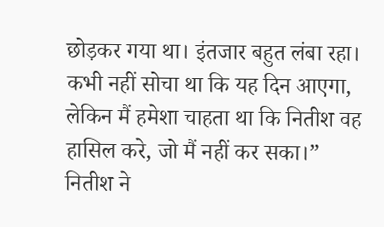छोड़कर गया था। इंतजार बहुत लंबा रहा। कभी नहीं सोचा था कि यह दिन आएगा, लेकिन मैं हमेशा चाहता था कि नितीश वह हासिल करे, जो मैं नहीं कर सका।”
नितीश ने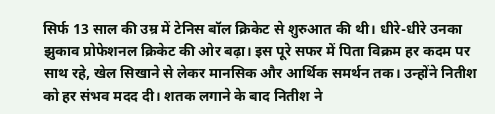सिर्फ 13 साल की उम्र में टेनिस बॉल क्रिकेट से शुरुआत की थी। धीरे-धीरे उनका झुकाव प्रोफेशनल क्रिकेट की ओर बढ़ा। इस पूरे सफर में पिता विक्रम हर कदम पर साथ रहे, खेल सिखाने से लेकर मानसिक और आर्थिक समर्थन तक। उन्होंने नितीश को हर संभव मदद दी। शतक लगाने के बाद नितीश ने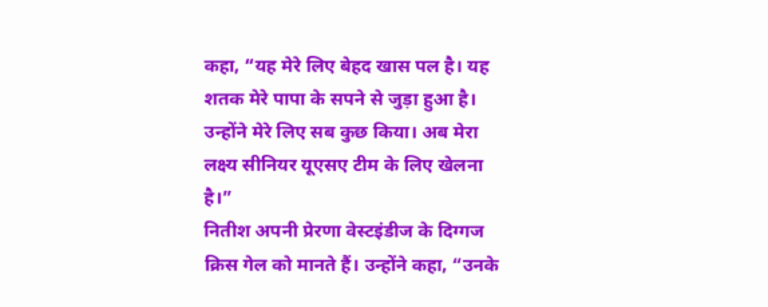कहा, “यह मेरे लिए बेहद खास पल है। यह शतक मेरे पापा के सपने से जुड़ा हुआ है। उन्होंने मेरे लिए सब कुछ किया। अब मेरा लक्ष्य सीनियर यूएसए टीम के लिए खेलना है।”
नितीश अपनी प्रेरणा वेस्टइंडीज के दिग्गज क्रिस गेल को मानते हैं। उन्होंने कहा, “उनके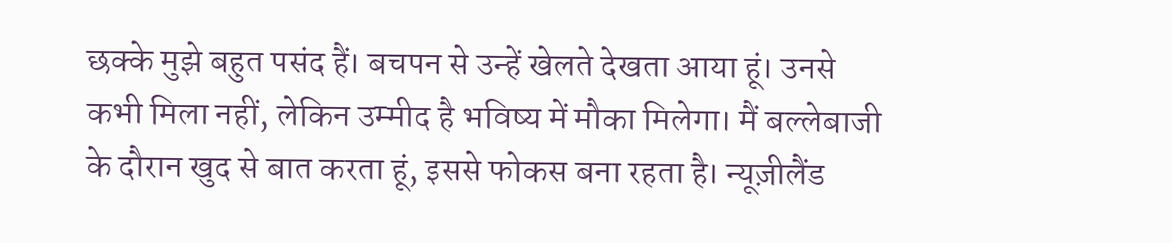छक्के मुझे बहुत पसंद हैं। बचपन से उन्हें खेलते देखता आया हूं। उनसे कभी मिला नहीं, लेकिन उम्मीद है भविष्य में मौका मिलेगा। मैं बल्लेबाजी के दौरान खुद से बात करता हूं, इससे फोकस बना रहता है। न्यूज़ीलैंड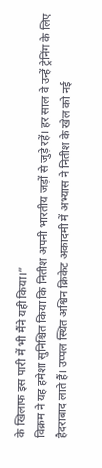के खिलाफ इस पारी में भी मैंने यही किया।”
विक्रम ने यह हमेशा सुनिश्चित किया कि नितीश अपनी भारतीय जड़ों से जुड़े रहें। हर साल वे उन्हें ट्रेनिंग के लिए हैदराबाद लाते हैं। उप्पल स्थित अश्विन क्रिकेट अकादमी में अभ्यास ने नितीश के खेल को नई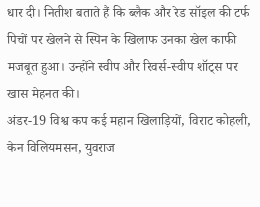धार दी। नितीश बताते हैं कि ब्लैक और रेड सॉइल की टर्फ पिचों पर खेलने से स्पिन के खिलाफ उनका खेल काफी मजबूत हुआ। उन्होंने स्वीप और रिवर्स-स्वीप शॉट्स पर खास मेहनत की।
अंडर-19 विश्व कप कई महान खिलाड़ियों, विराट कोहली, केन विलियमसन, युवराज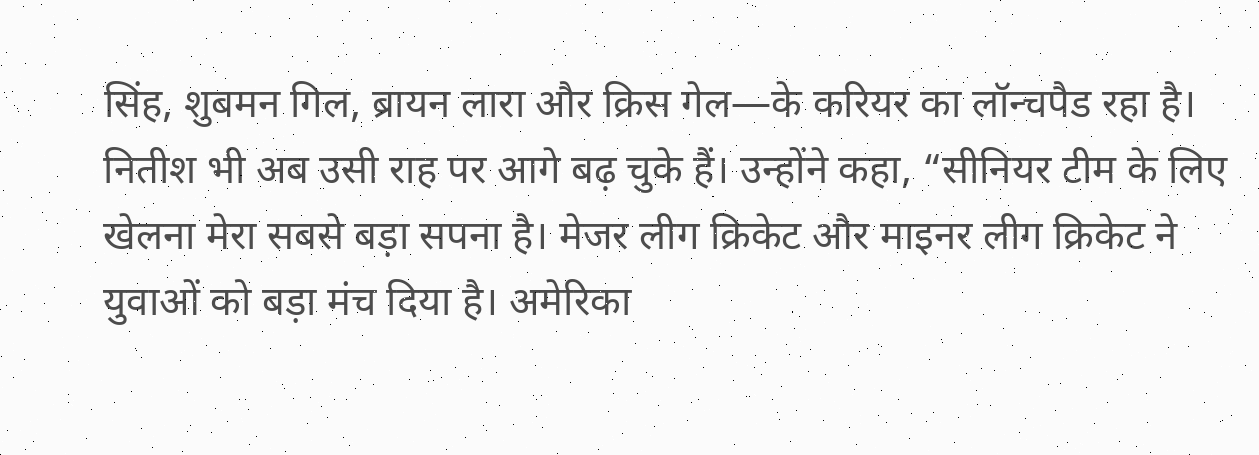सिंह, शुबमन गिल, ब्रायन लारा और क्रिस गेल—के करियर का लॉन्चपैड रहा है। नितीश भी अब उसी राह पर आगे बढ़ चुके हैं। उन्होंने कहा, “सीनियर टीम के लिए खेलना मेरा सबसे बड़ा सपना है। मेजर लीग क्रिकेट और माइनर लीग क्रिकेट ने युवाओं को बड़ा मंच दिया है। अमेरिका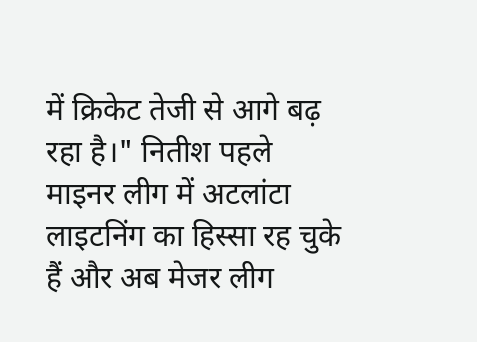में क्रिकेट तेजी से आगे बढ़ रहा है।" नितीश पहले माइनर लीग में अटलांटा लाइटनिंग का हिस्सा रह चुके हैं और अब मेजर लीग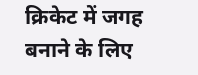क्रिकेट में जगह बनाने के लिए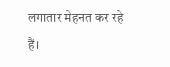लगातार मेहनत कर रहे हैं।